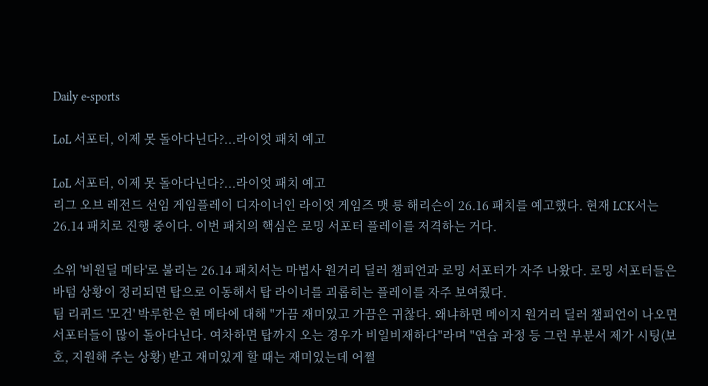Daily e-sports

LoL 서포터, 이제 못 돌아다닌다?...라이엇 패치 예고

LoL 서포터, 이제 못 돌아다닌다?...라이엇 패치 예고
리그 오브 레전드 선임 게임플레이 디자이너인 라이엇 게임즈 맷 릉 해리슨이 26.16 패치를 예고했다. 현재 LCK서는 26.14 패치로 진행 중이다. 이번 패치의 핵심은 로밍 서포터 플레이를 저격하는 거다.

소위 '비원딜 메타'로 불리는 26.14 패치서는 마법사 원거리 딜러 챔피언과 로밍 서포터가 자주 나왔다. 로밍 서포터들은 바텀 상황이 정리되면 탑으로 이동해서 탑 라이너를 괴롭히는 플레이를 자주 보여줬다.
팀 리퀴드 '모건' 박루한은 현 메타에 대해 "가끔 재미있고 가끔은 귀찮다. 왜냐하면 메이지 원거리 딜러 챔피언이 나오면 서포터들이 많이 돌아다닌다. 여차하면 탑까지 오는 경우가 비일비재하다"라며 "연습 과정 등 그런 부분서 제가 시팅(보호, 지원해 주는 상황) 받고 재미있게 할 때는 재미있는데 어쩔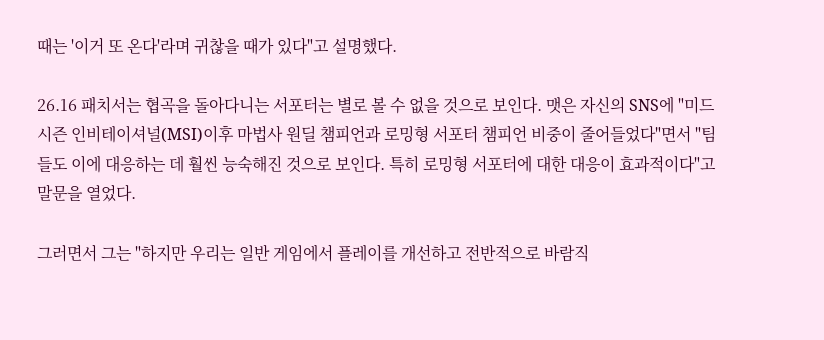때는 '이거 또 온다'라며 귀찮을 때가 있다"고 설명했다.

26.16 패치서는 협곡을 돌아다니는 서포터는 별로 볼 수 없을 것으로 보인다. 맷은 자신의 SNS에 "미드 시즌 인비테이셔널(MSI)이후 마법사 원딜 챔피언과 로밍형 서포터 챔피언 비중이 줄어들었다"면서 "팀들도 이에 대응하는 데 훨씬 능숙해진 것으로 보인다. 특히 로밍형 서포터에 대한 대응이 효과적이다"고 말문을 열었다.

그러면서 그는 "하지만 우리는 일반 게임에서 플레이를 개선하고 전반적으로 바람직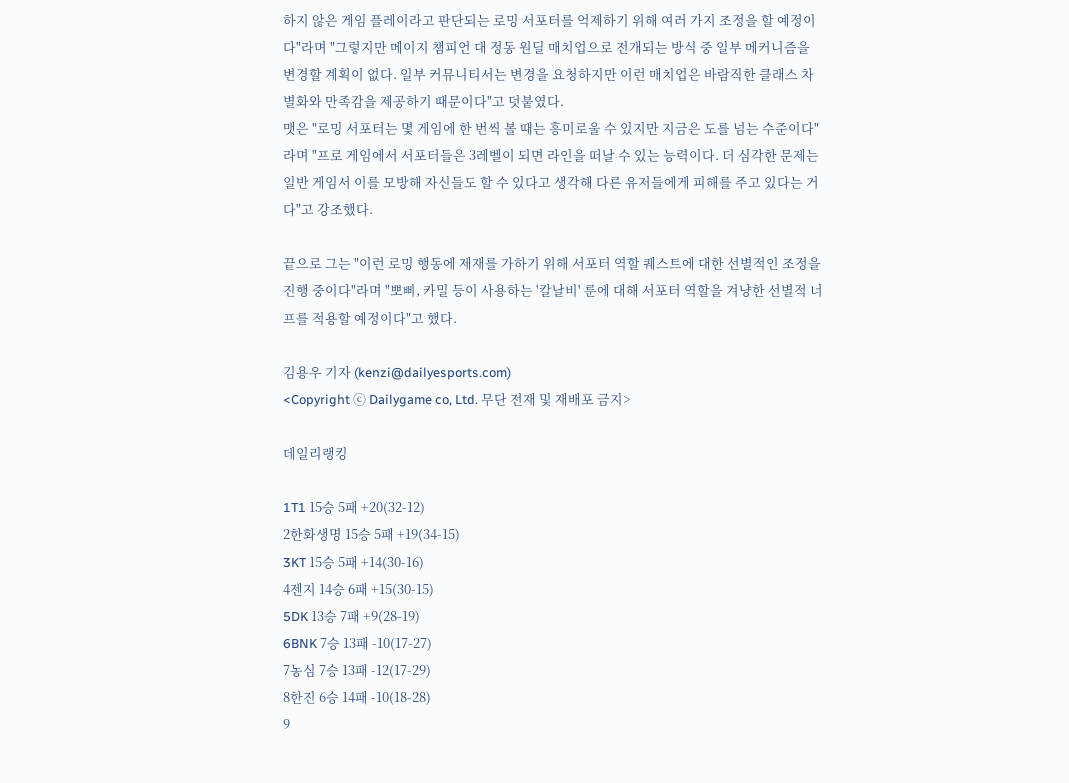하지 않은 게임 플레이라고 판단되는 로밍 서포터를 억제하기 위해 여러 가지 조정을 할 예정이다"라며 "그렇지만 메이지 챔피언 대 정동 원딜 매치업으로 전개되는 방식 중 일부 메커니즘을 변경할 계획이 없다. 일부 커뮤니티서는 변경을 요청하지만 이런 매치업은 바람직한 클래스 차별화와 만족감을 제공하기 때문이다"고 덧붙였다.
맷은 "로밍 서포터는 몇 게임에 한 번씩 볼 때는 흥미로울 수 있지만 지금은 도를 넘는 수준이다"라며 "프로 게임에서 서포터들은 3레벨이 되면 라인을 떠날 수 있는 능력이다. 더 심각한 문제는 일반 게임서 이를 모방해 자신들도 할 수 있다고 생각해 다른 유저들에게 피해를 주고 있다는 거다"고 강조했다.

끝으로 그는 "이런 로밍 행동에 제재를 가하기 위해 서포터 역할 퀘스트에 대한 선별적인 조정을 진행 중이다"라며 "뽀삐, 카밀 등이 사용하는 '칼날비' 룬에 대해 서포터 역할을 겨냥한 선별적 너프를 적용할 예정이다"고 했다.

김용우 기자 (kenzi@dailyesports.com)
<Copyright ⓒ Dailygame co, Ltd. 무단 전재 및 재배포 금지>

데일리랭킹

1T1 15승 5패 +20(32-12)
2한화생명 15승 5패 +19(34-15)
3KT 15승 5패 +14(30-16)
4젠지 14승 6패 +15(30-15)
5DK 13승 7패 +9(28-19)
6BNK 7승 13패 -10(17-27)
7농심 7승 13패 -12(17-29)
8한진 6승 14패 -10(18-28)
9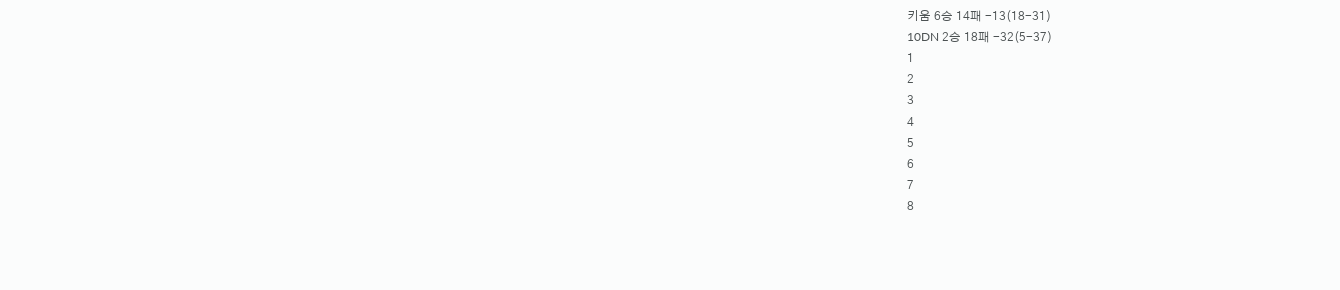키움 6승 14패 -13(18-31)
10DN 2승 18패 -32(5-37)
1
2
3
4
5
6
7
8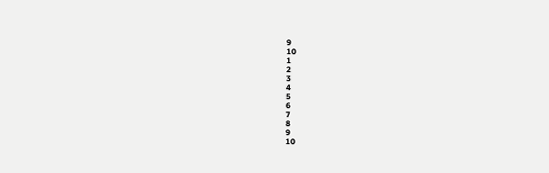9
10
1
2
3
4
5
6
7
8
9
10